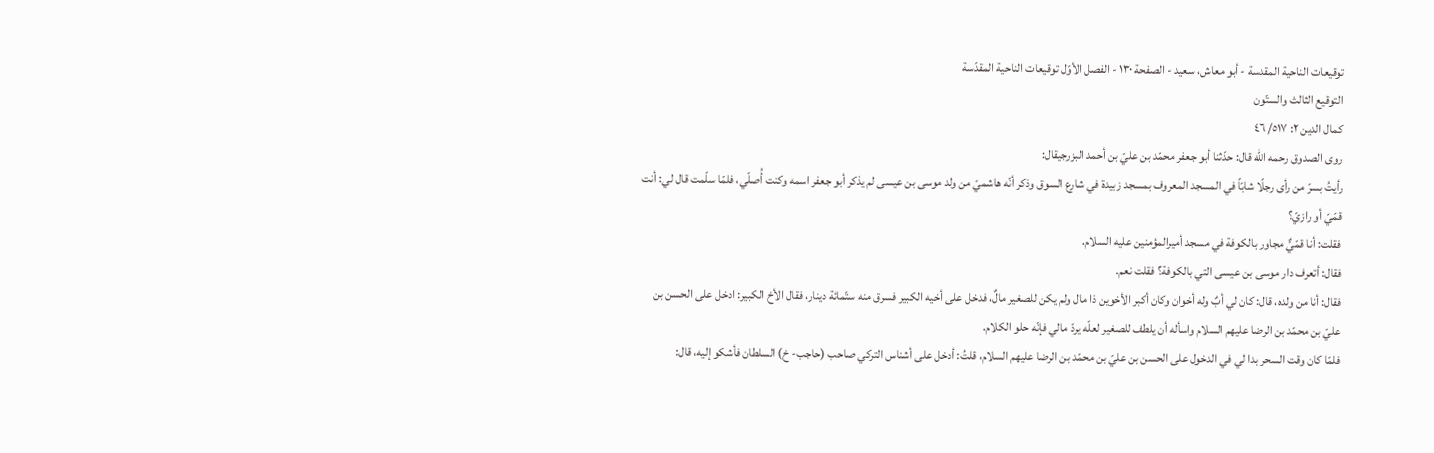توقيعات الناحية المقدسة - أبو معاش، سعيد - الصفحة ١٣٠ - الفصل الأوّل توقيعات الناحية المقدّسة
التوقيع الثالث والستّون
كمال الدين ٢: ٥١٧/ ٤٦
روى الصدوق رحمه الله قال: حدّثنا أبو جعفر محمّد بن عليّ بن أحمد البزرجيقال:
رأيتُ بسرّ من رأى رجلًا شابّاً في المسجد المعروف بمسجد زبيدة في شارع السوق وذكر أنّه هاشميّ من ولد موسى بن عيسى لم يذكر أبو جعفر اسمه وكنت أُصلّي، فلمّا سلّمت قال لي: أنت قمّيّ أو رازيّ؟
فقلت: أنا قمّيٌّ مجاور بالكوفة في مسجد أميرالمؤمنين عليه السلام.
فقال: أتعرف دار موسى بن عيسى التي بالكوفة؟ فقلت نعم.
فقال: أنا من ولده، قال: كان لي أبٌ وله أخوان وكان أكبر الأخوين ذا مال ولم يكن للصغير مالٌ، فدخل على أخيه الكبير فسرق منه ستّمائة دينار، فقال الأخ الكبير: ادخل على الحسن بن عليّ بن محمّد بن الرضا عليهم السلام واسأله أن يلطف للصغير لعلّه يردّ مالي فإنّه حلو الكلام.
فلمّا كان وقت السحر بدا لي في الدخول على الحسن بن عليّ بن محمّد بن الرضا عليهم السلام، قلتُ: أدخل على أشناس التركي صاحب (حاجب- خ) السلطان فأشكو إليه، قال: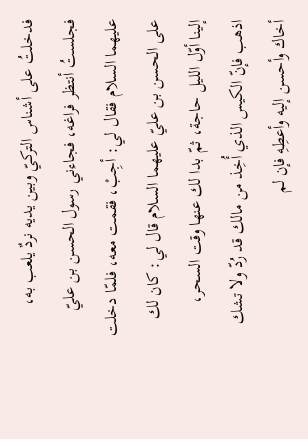فدخلتُ على أشناس التركيّ وبين يديه نردٌ يلعب به، فجلستُ أنتظر فراغه، فجاءني رسول الحسن بن عليّ عليهما السلام فقال لي: أجِبْ، فقمت معه، فلمّا دخلت على الحسن بن عليّ عليهما السلام قال لي: كان لك إلينا أوّل الليل حاجة، ثمّ بدا لك عنها وقت السحر، اذهب فإنّ الكيس الذي أُخِذ من مالك قد رُدّ ولا تشك أخاك وأحسن إليه وأعطِهِ فإن لم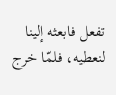تفعل فابعثه إلينا لنعطيه، فلمّا خرج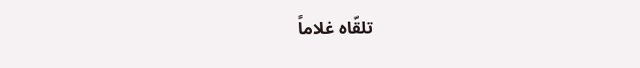تلقّاه غلاماً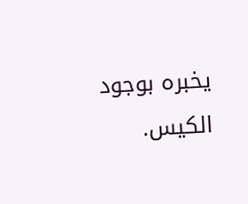يخبره بوجود الكيس.